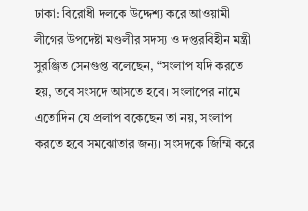ঢাকা: বিরোধী দলকে উদ্দেশ্য করে আওয়ামী লীগের উপদেষ্টা মণ্ডলীর সদস্য ও দপ্তরবিহীন মন্ত্রী সুরঞ্জিত সেনগুপ্ত বলেছেন, “সংলাপ যদি করতে হয়, তবে সংসদে আসতে হবে। সংলাপের নামে এতোদিন যে প্রলাপ বকেছেন তা নয়, সংলাপ করতে হবে সমঝোতার জন্য। সংসদকে জিম্মি করে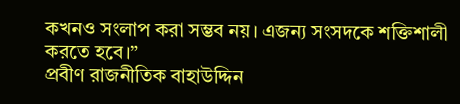কখনও সংলাপ করা সম্ভব নয়। এজন্য সংসদকে শক্তিশালী করতে হবে।”
প্রবীণ রাজনীতিক বাহাউদ্দিন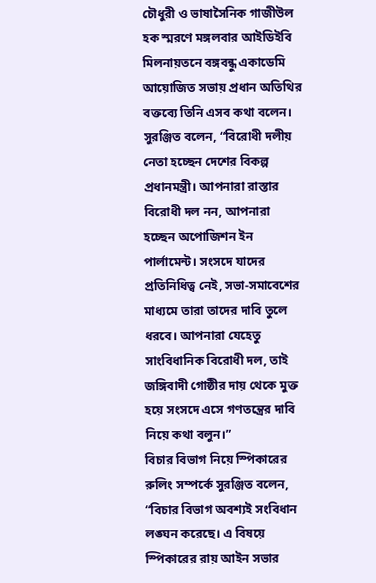চৌধুরী ও ভাষাসৈনিক গাজীউল হক স্মরণে মঙ্গলবার আইডিইবি মিলনায়তনে বঙ্গবন্ধু একাডেমি আয়োজিত সভায় প্রধান অতিথির বক্তব্যে তিনি এসব কথা বলেন।
সুরঞ্জিত বলেন, “বিরোধী দলীয় নেতা হচ্ছেন দেশের বিকল্প প্রধানমন্ত্রী। আপনারা রাস্তার বিরোধী দল নন, আপনারা হচ্ছেন অপোজিশন ইন পার্লামেন্ট। সংসদে যাদের প্রতিনিধিত্ব নেই, সভা-সমাবেশের মাধ্যমে তারা তাদের দাবি তুলে ধরবে। আপনারা যেহেতু সাংবিধানিক বিরোধী দল, তাই জঙ্গিবাদী গোষ্ঠীর দায় থেকে মুক্ত হয়ে সংসদে এসে গণতন্ত্রের দাবি নিয়ে কথা বলুন।”
বিচার বিভাগ নিয়ে স্পিকারের রুলিং সম্পর্কে সুরঞ্জিত বলেন, “বিচার বিভাগ অবশ্যই সংবিধান লঙ্ঘন করেছে। এ বিষয়ে স্পিকারের রায় আইন সভার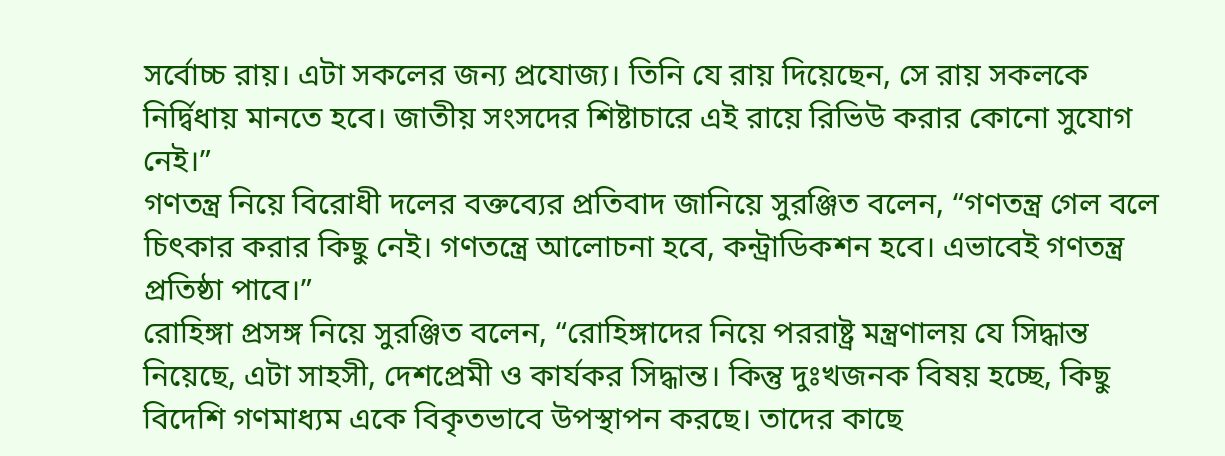সর্বোচ্চ রায়। এটা সকলের জন্য প্রযোজ্য। তিনি যে রায় দিয়েছেন, সে রায় সকলকে নির্দ্বিধায় মানতে হবে। জাতীয় সংসদের শিষ্টাচারে এই রায়ে রিভিউ করার কোনো সুযোগ নেই।”
গণতন্ত্র নিয়ে বিরোধী দলের বক্তব্যের প্রতিবাদ জানিয়ে সুরঞ্জিত বলেন, “গণতন্ত্র গেল বলে চিৎকার করার কিছু নেই। গণতন্ত্রে আলোচনা হবে, কন্ট্রাডিকশন হবে। এভাবেই গণতন্ত্র প্রতিষ্ঠা পাবে।”
রোহিঙ্গা প্রসঙ্গ নিয়ে সুরঞ্জিত বলেন, “রোহিঙ্গাদের নিয়ে পররাষ্ট্র মন্ত্রণালয় যে সিদ্ধান্ত নিয়েছে, এটা সাহসী, দেশপ্রেমী ও কার্যকর সিদ্ধান্ত। কিন্তু দুঃখজনক বিষয় হচ্ছে, কিছু বিদেশি গণমাধ্যম একে বিকৃতভাবে উপস্থাপন করছে। তাদের কাছে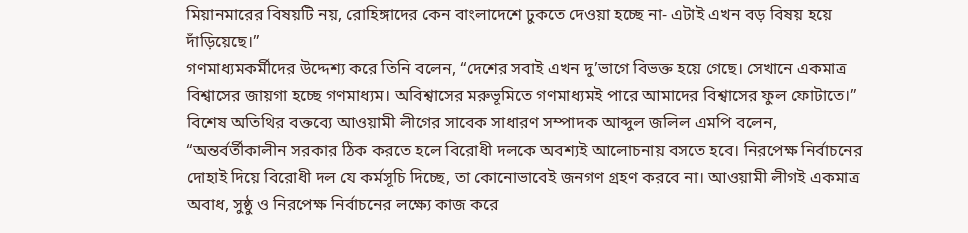মিয়ানমারের বিষয়টি নয়, রোহিঙ্গাদের কেন বাংলাদেশে ঢুকতে দেওয়া হচ্ছে না- এটাই এখন বড় বিষয় হয়ে দাঁড়িয়েছে।”
গণমাধ্যমকর্মীদের উদ্দেশ্য করে তিনি বলেন, “দেশের সবাই এখন দু’ভাগে বিভক্ত হয়ে গেছে। সেখানে একমাত্র বিশ্বাসের জায়গা হচ্ছে গণমাধ্যম। অবিশ্বাসের মরুভূমিতে গণমাধ্যমই পারে আমাদের বিশ্বাসের ফুল ফোটাতে।”
বিশেষ অতিথির বক্তব্যে আওয়ামী লীগের সাবেক সাধারণ সম্পাদক আব্দুল জলিল এমপি বলেন, “অন্তর্বর্তীকালীন সরকার ঠিক করতে হলে বিরোধী দলকে অবশ্যই আলোচনায় বসতে হবে। নিরপেক্ষ নির্বাচনের দোহাই দিয়ে বিরোধী দল যে কর্মসূচি দিচ্ছে, তা কোনোভাবেই জনগণ গ্রহণ করবে না। আওয়ামী লীগই একমাত্র অবাধ, সুষ্ঠু ও নিরপেক্ষ নির্বাচনের লক্ষ্যে কাজ করে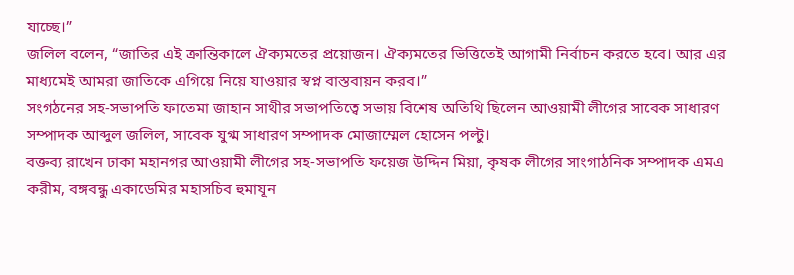যাচ্ছে।”
জলিল বলেন, “জাতির এই ক্রান্তিকালে ঐক্যমতের প্রয়োজন। ঐক্যমতের ভিত্তিতেই আগামী নির্বাচন করতে হবে। আর এর মাধ্যমেই আমরা জাতিকে এগিয়ে নিয়ে যাওয়ার স্বপ্ন বাস্তবায়ন করব।”
সংগঠনের সহ-সভাপতি ফাতেমা জাহান সাথীর সভাপতিত্বে সভায় বিশেষ অতিথি ছিলেন আওয়ামী লীগের সাবেক সাধারণ সম্পাদক আব্দুল জলিল, সাবেক যুগ্ম সাধারণ সম্পাদক মোজাম্মেল হোসেন পল্টু।
বক্তব্য রাখেন ঢাকা মহানগর আওয়ামী লীগের সহ-সভাপতি ফয়েজ উদ্দিন মিয়া, কৃষক লীগের সাংগাঠনিক সম্পাদক এমএ করীম, বঙ্গবন্ধু একাডেমির মহাসচিব হুমাযূন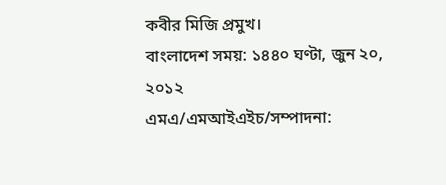কবীর মিজি প্রমুখ।
বাংলাদেশ সময়: ১৪৪০ ঘণ্টা, জুন ২০, ২০১২
এমএ/এমআইএইচ/সম্পাদনা: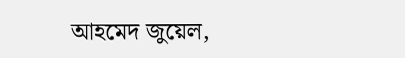আহমেদ জুয়েল,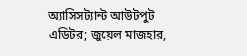অ্যাসিসট্যান্ট আউটপুট এডিটর; জুয়েল মাজহার,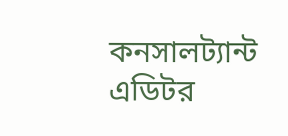কনসালট্যান্ট এডিটর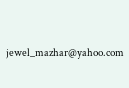jewel_mazhar@yahoo.com